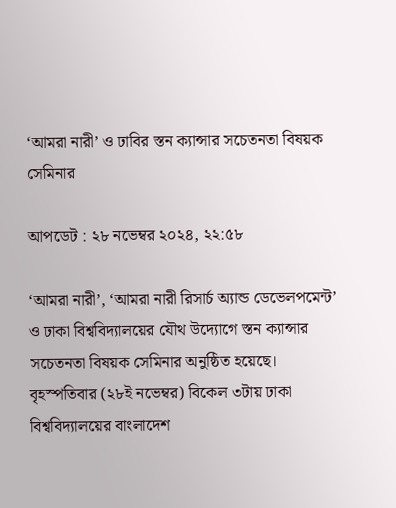‘আমরা নারী’ ও ঢাবির স্তন ক্যান্সার সচেতনতা বিষয়ক সেমিনার

আপডেট : ২৮ নভেম্বর ২০২৪, ২২:৫৮

‘আমরা নারী’, ‘আমরা নারী রিসার্চ অ্যান্ড ডেভেলপমেন্ট’ ও ঢাকা বিশ্ববিদ্যালয়ের যৌথ উদ্যোগে স্তন ক্যান্সার সচেতনতা বিষয়ক সেমিনার অনুষ্ঠিত হয়েছে। বৃহস্পতিবার (২৮ই নভেম্বর) বিকেল ৩টায় ঢাকা বিশ্ববিদ্যালয়ের বাংলাদেশ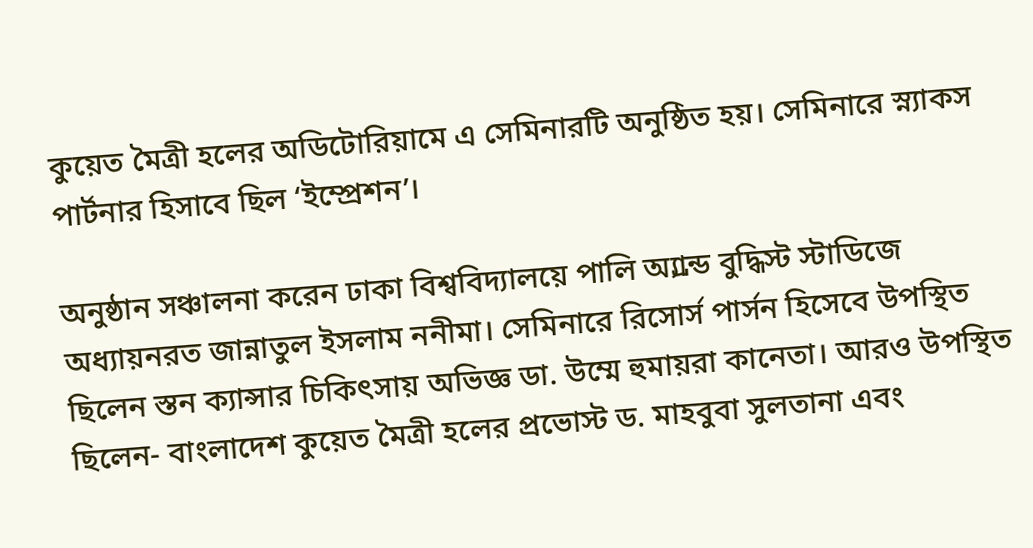কুয়েত মৈত্রী হলের অডিটোরিয়ামে এ সেমিনারটি অনুষ্ঠিত হয়। সেমিনারে স্ন্যাকস পার্টনার হিসাবে ছিল ‘ইম্প্রেশন’।

অনুষ্ঠান সঞ্চালনা করেন ঢাকা বিশ্ববিদ্যালয়ে পালি অ্র্যান্ড বুদ্ধিস্ট স্টাডিজে অধ্যায়নরত জান্নাতুল ইসলাম ননীমা। সেমিনারে রিসোর্স পার্সন হিসেবে উপস্থিত ছিলেন স্তন ক্যান্সার চিকিৎসায় অভিজ্ঞ ডা. উম্মে হুমায়রা কানেতা। আরও উপস্থিত ছিলেন- বাংলাদেশ কুয়েত মৈত্রী হলের প্রভোস্ট ড. মাহবুবা সুলতানা এবং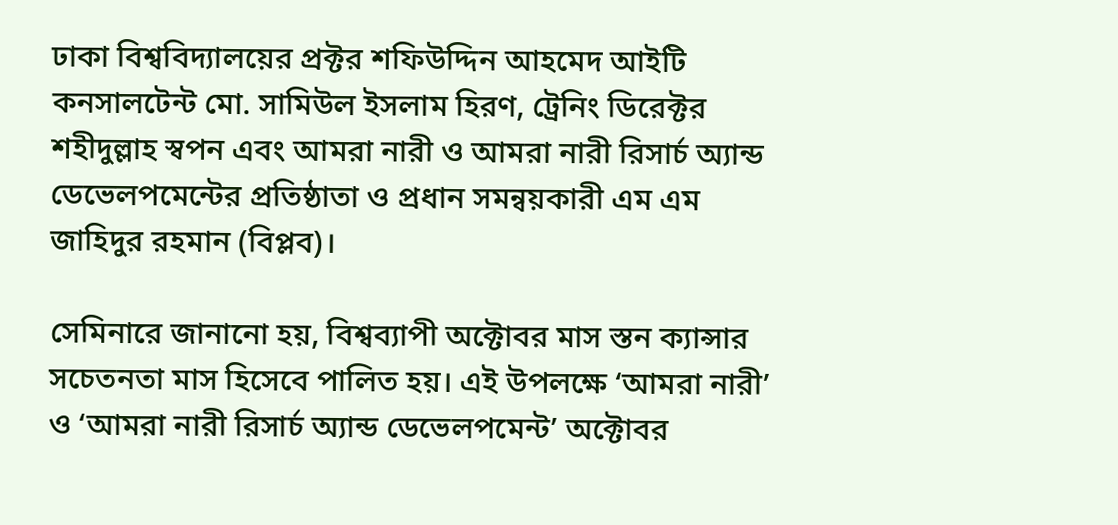ঢাকা বিশ্ববিদ্যালয়ের প্রক্টর শফিউদ্দিন আহমেদ আইটি কনসালটেন্ট মো. সামিউল ইসলাম হিরণ, ট্রেনিং ডিরেক্টর শহীদুল্লাহ স্বপন এবং আমরা নারী ও আমরা নারী রিসার্চ অ্যান্ড ডেভেলপমেন্টের প্রতিষ্ঠাতা ও প্রধান সমন্বয়কারী এম এম জাহিদুর রহমান (বিপ্লব)।

সেমিনারে জানানো হয়, বিশ্বব্যাপী অক্টোবর মাস স্তন ক্যান্সার সচেতনতা মাস হিসেবে পালিত হয়। এই উপলক্ষে ‘আমরা নারী’ ও ‘আমরা নারী রিসার্চ অ্যান্ড ডেভেলপমেন্ট’ অক্টোবর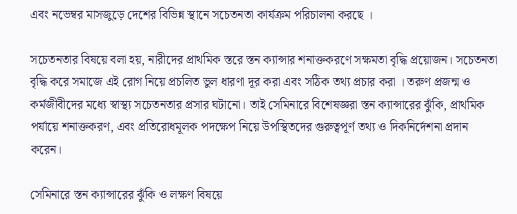এবং নভেম্বর মাসজুড়ে দেশের বিভিন্ন স্থানে সচেতনতা কার্যক্রম পরিচালনা করছে ।

সচেতনতার বিষয়ে বলা হয়, নারীদের প্রাথমিক স্তরে স্তন ক্যান্সার শনাক্তকরণে সক্ষমতা বৃদ্ধি প্রয়োজন। সচেতনতা বৃদ্ধি করে সমাজে এই রোগ নিয়ে প্রচলিত ভুল ধারণা দূর করা এবং সঠিক তথ্য প্রচার করা । তরুণ প্রজন্ম ও কর্মজীবীদের মধ্যে স্বাস্থ্য সচেতনতার প্রসার ঘটানো। তাই সেমিনারে বিশেষজ্ঞরা স্তন ক্যান্সারের ঝুঁকি, প্রাথমিক পর্যায়ে শনাক্তকরণ, এবং প্রতিরোধমূলক পদক্ষেপ নিয়ে উপস্থিতদের গুরুত্বপূর্ণ তথ্য ও দিকনির্দেশনা প্রদান করেন।

সেমিনারে স্তন ক্যান্সারের ঝুঁকি ও লক্ষণ বিষয়ে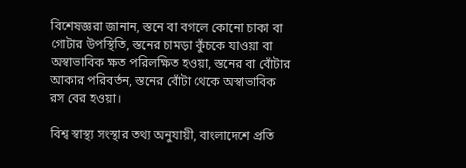বিশেষজ্ঞরা জানান, স্তনে বা বগলে কোনো চাকা বা গোটার উপস্থিতি, স্তনের চামড়া কুঁচকে যাওয়া বা অস্বাভাবিক ক্ষত পরিলক্ষিত হওয়া, স্তনের বা বোঁটার আকার পরিবর্তন, স্তনের বোঁটা থেকে অস্বাভাবিক রস বের হওয়া।

বিশ্ব স্বাস্থ্য সংস্থার তথ্য অনুযায়ী, বাংলাদেশে প্রতি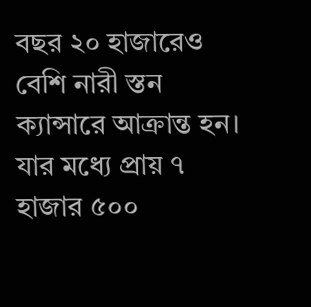বছর ২০ হাজারেও বেশি নারী স্তন ক্যান্সারে আক্রান্ত হন। যার মধ্যে প্রায় ৭ হাজার ৫০০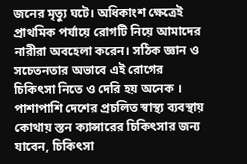জনের মৃত্যু ঘটে। অধিকাংশ ক্ষেত্রেই প্রাথমিক পর্যায়ে রোগটি নিয়ে আমাদের নারীরা অবহেলা করেন। সঠিক জ্ঞান ও সচেতনতার অভাবে এই রোগের চিকিৎসা নিতে ও দেরি হয় অনেক । পাশাপাশি দেশের প্রচলিত স্বাস্থ্য ব্যবস্থায় কোথায় স্তন ক্যান্সারের চিকিৎসার জন্য যাবেন, চিকিৎসা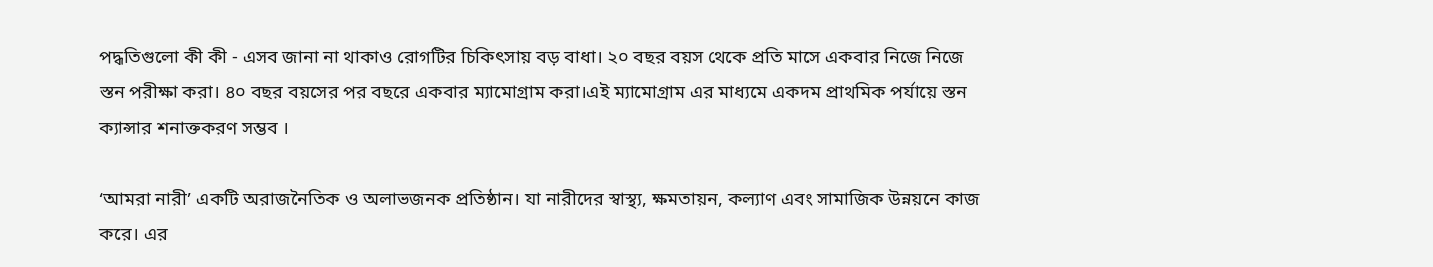পদ্ধতিগুলো কী কী - এসব জানা না থাকাও রোগটির চিকিৎসায় বড় বাধা। ২০ বছর বয়স থেকে প্রতি মাসে একবার নিজে নিজে স্তন পরীক্ষা করা। ৪০ বছর বয়সের পর বছরে একবার ম্যামোগ্রাম করা।এই ম্যামোগ্রাম এর মাধ্যমে একদম প্রাথমিক পর্যায়ে স্তন ক্যান্সার শনাক্তকরণ সম্ভব ।

‘আমরা নারী’ একটি অরাজনৈতিক ও অলাভজনক প্রতিষ্ঠান। যা নারীদের স্বাস্থ্য, ক্ষমতায়ন, কল্যাণ এবং সামাজিক উন্নয়নে কাজ করে। এর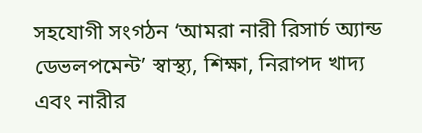সহযোগী সংগঠন ‘আমরা নারী রিসার্চ অ্যান্ড ডেভলপমেন্ট’ স্বাস্থ্য, শিক্ষা, নিরাপদ খাদ্য এবং নারীর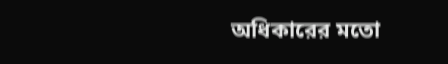অধিকারের মতো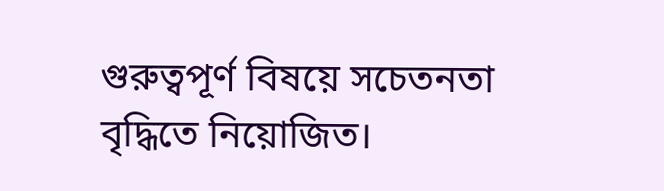গুরুত্বপূর্ণ বিষয়ে সচেতনতা বৃদ্ধিতে নিয়োজিত।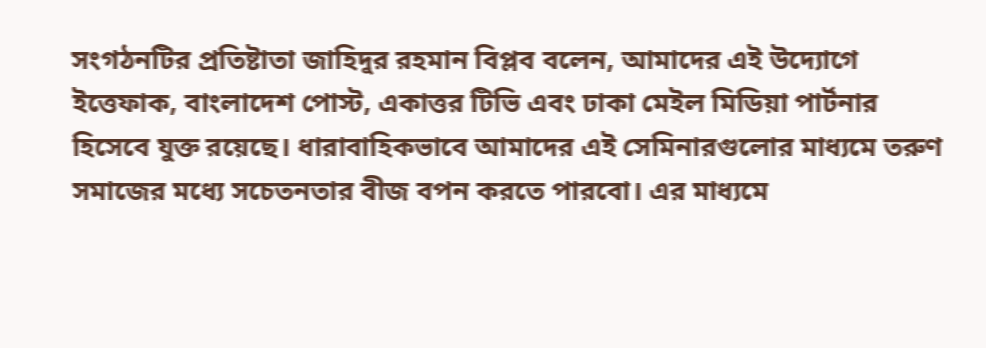সংগঠনটির প্রতিষ্টাতা জাহিদুর রহমান বিপ্লব বলেন, আমাদের এই উদ্যোগে ইত্তেফাক, বাংলাদেশ পোস্ট, একাত্তর টিভি এবং ঢাকা মেইল মিডিয়া পার্টনার হিসেবে যুক্ত রয়েছে। ধারাবাহিকভাবে আমাদের এই সেমিনারগুলোর মাধ্যমে তরুণ সমাজের মধ্যে সচেতনতার বীজ বপন করতে পারবো। এর মাধ্যমে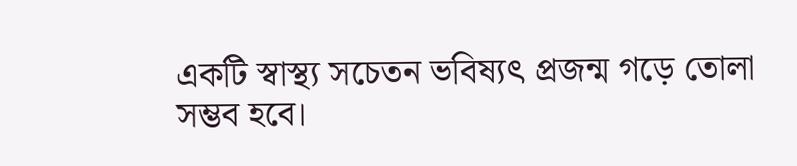একটি স্বাস্থ্য সচেতন ভবিষ্যৎ প্রজন্ম গড়ে তোলা সম্ভব হবে।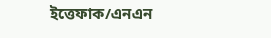ইত্তেফাক/এনএন